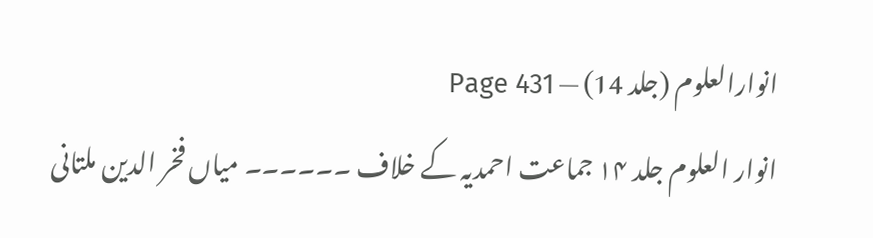انوارالعلوم (جلد 14) — Page 431
انوار العلوم جلد ۱۴ جماعت احمدیہ کے خلاف ۔۔۔۔۔۔ میاں فخر الدین ملتانی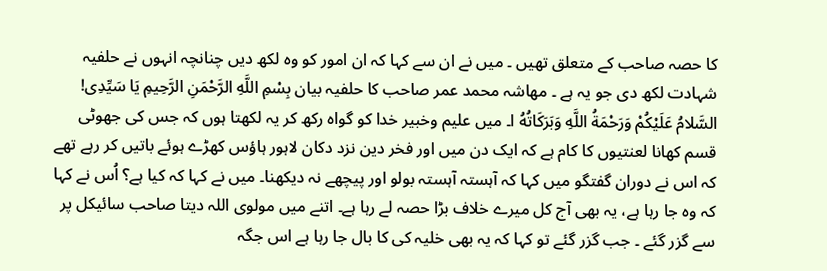کا حصہ صاحب کے متعلق تھیں ۔ میں نے ان سے کہا کہ ان امور کو وہ لکھ دیں چنانچہ انہوں نے حلفیہ شہادت لکھ دی جو یہ ہے ۔ مهاشہ محمد عمر صاحب کا حلفیہ بیان بِسْمِ اللَّهِ الرَّحْمَنِ الرَّحِيمِ يَا سَيِّدِى! السَّلامُ عَلَيْكُمْ وَرَحْمَةُ اللَّهِ وَبَرَكَاتُهُ ا۔ میں علیم وخبیر خدا کو گواہ رکھ کر یہ لکھتا ہوں کہ جس کی جھوٹی قسم کھانا لعنتیوں کا کام ہے کہ ایک دن میں اور فخر دین نزد دکان لاہور ہاؤس کھڑے ہوئے باتیں کر رہے تھے کہ اس نے دوران گفتگو میں کہا کہ آہستہ آہستہ بولو اور پیچھے نہ دیکھنا۔ میں نے کہا کہ کیا ہے؟ اُس نے کہا کہ وہ جا رہا ہے، یہ بھی آج کل میرے خلاف بڑا حصہ لے رہا ہے۔ اتنے میں مولوی اللہ دیتا صاحب سائیکل پر سے گزر گئے ۔ جب گزر گئے تو کہا کہ یہ بھی خلیہ کی کا بال جا رہا ہے اس جگہ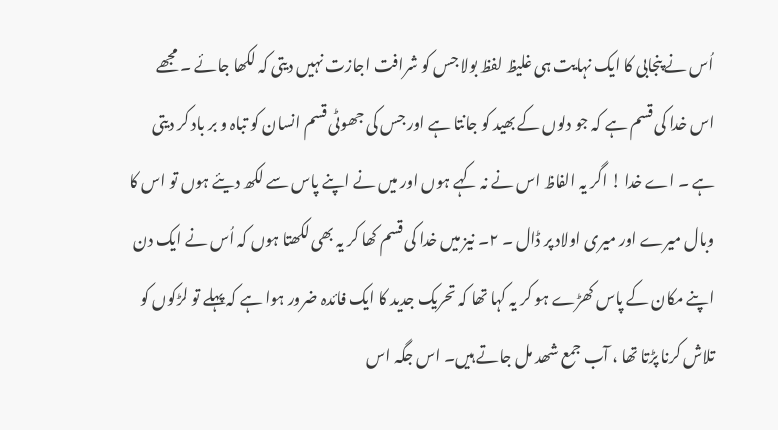اُس نے پنجابی کا ایک نہایت ہی غلیظ لفظ بولا جس کو شرافت اجازت نہیں دیتی کہ لکھا جائے ۔ مجھے اس خدا کی قسم ہے کہ جو دلوں کے بھید کو جانتا ہے اور جس کی جھوٹی قسم انسان کو تباہ و بر باد کر دیتی ہے ۔ اے خدا ! اگر یہ الفاظ اس نے نہ کہے ہوں اور میں نے اپنے پاس سے لکھ دیئے ہوں تو اس کا وبال میرے اور میری اولاد پر ڈال ۔ ۲۔ نیز میں خدا کی قسم کھا کر یہ بھی لکھتا ہوں کہ اُس نے ایک دن اپنے مکان کے پاس کھڑے ہو کر یہ کہا تھا کہ تحریک جدید کا ایک فائدہ ضرور ہوا ہے کہ پہلے تو لڑکوں کو تلاش کرنا پڑتا تھا ، آب جمع شھد مل جاتے ہیں۔ اس جگہ اس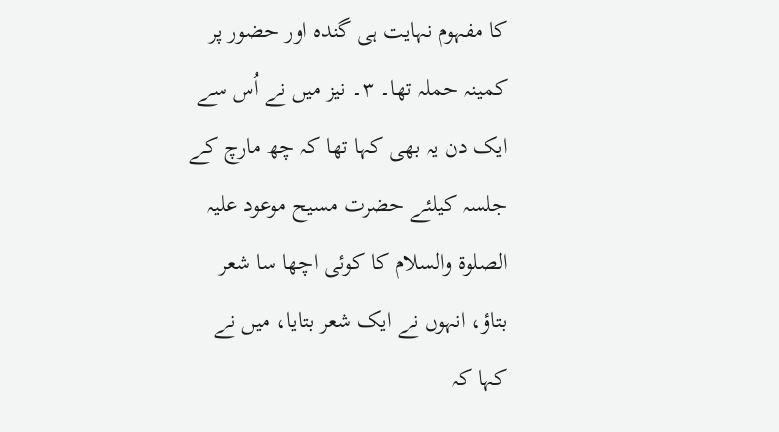کا مفہوم نہایت ہی گندہ اور حضور پر کمینہ حملہ تھا۔ ۳۔ نیز میں نے اُس سے ایک دن یہ بھی کہا تھا کہ چھ مارچ کے جلسہ کیلئے حضرت مسیح موعود علیہ الصلوۃ والسلام کا کوئی اچھا سا شعر بتاؤ، انہوں نے ایک شعر بتایا، میں نے کہا کہ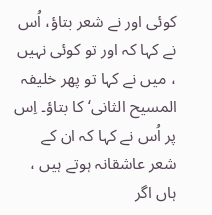کوئی اور نے شعر بتاؤ، اُس نے کہا کہ اور تو کوئی نہیں ، میں نے کہا تو پھر خلیفہ المسیح الثانی‘ کا بتاؤ۔ اِس پر اُس نے کہا کہ ان کے شعر عاشقانہ ہوتے ہیں ، ہاں اگر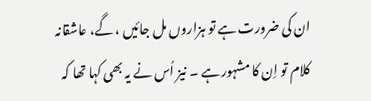ان کی ضرورت ہے تو ہزاروں مل جائیں ، گے، عاشقانہ کلام تو اِن کا مشہور ہے ۔ نیز اُس نے یہ بھی کہا تھا کہ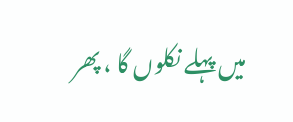میں پہلے نکلوں گا ، پھر